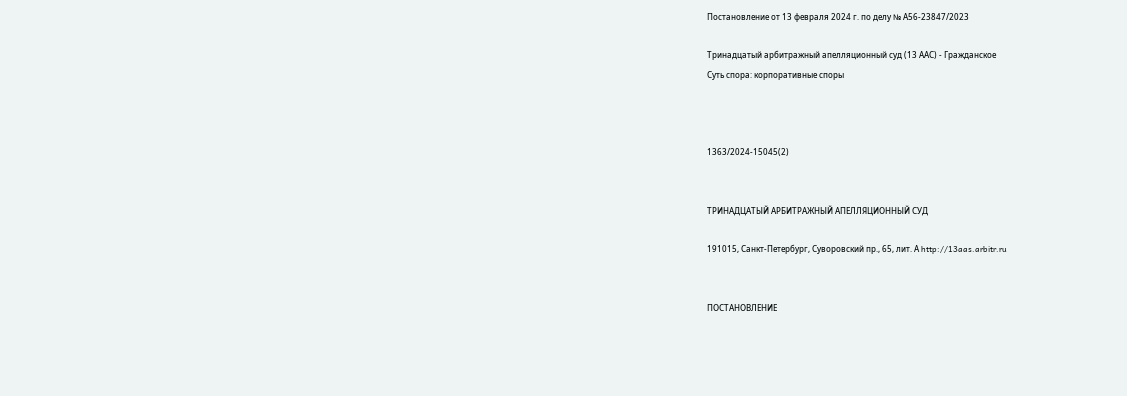Постановление от 13 февраля 2024 г. по делу № А56-23847/2023

Тринадцатый арбитражный апелляционный суд (13 ААС) - Гражданское
Суть спора: корпоративные споры



1363/2024-15045(2)


ТРИНАДЦАТЫЙ АРБИТРАЖНЫЙ АПЕЛЛЯЦИОННЫЙ СУД

191015, Санкт-Петербург, Суворовский пр., 65, лит. А http://13aas.arbitr.ru


ПОСТАНОВЛЕНИЕ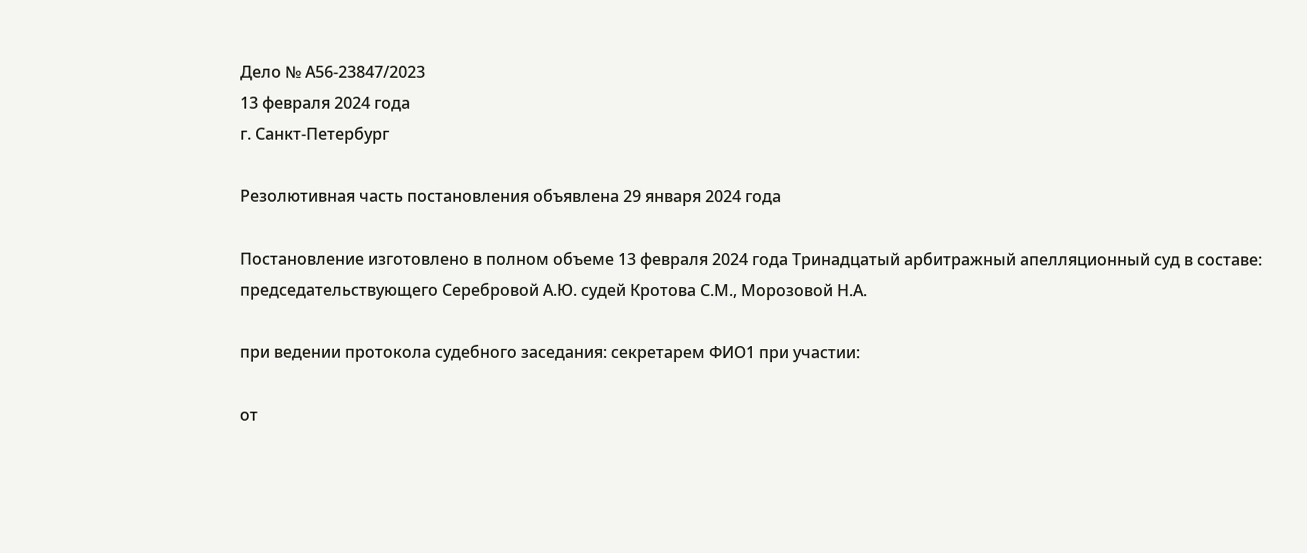Дело № А56-23847/2023
13 февраля 2024 года
г. Санкт-Петербург

Резолютивная часть постановления объявлена 29 января 2024 года

Постановление изготовлено в полном объеме 13 февраля 2024 года Тринадцатый арбитражный апелляционный суд в составе: председательствующего Серебровой А.Ю. судей Кротова С.М., Морозовой Н.А.

при ведении протокола судебного заседания: секретарем ФИО1 при участии:

от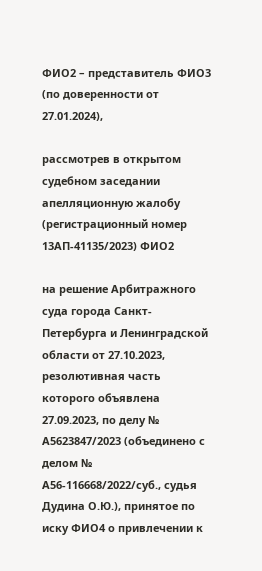ФИО2 – представитель ФИО3 (по доверенности от 27.01.2024),

рассмотрев в открытом судебном заседании апелляционную жалобу (регистрационный номер 13АП-41135/2023) ФИО2

на решение Арбитражного суда города Санкт-Петербурга и Ленинградской области от 27.10.2023, резолютивная часть которого объявлена 27.09.2023, по делу № А5623847/2023 (объединено с делом № А56-116668/2022/суб., судья Дудина О.Ю.), принятое по иску ФИО4 о привлечении к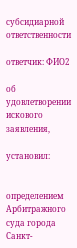субсидиарной ответственности

ответчик: ФИО2

об удовлетворении искового заявления,

установил:


определением Арбитражного суда города Санкт-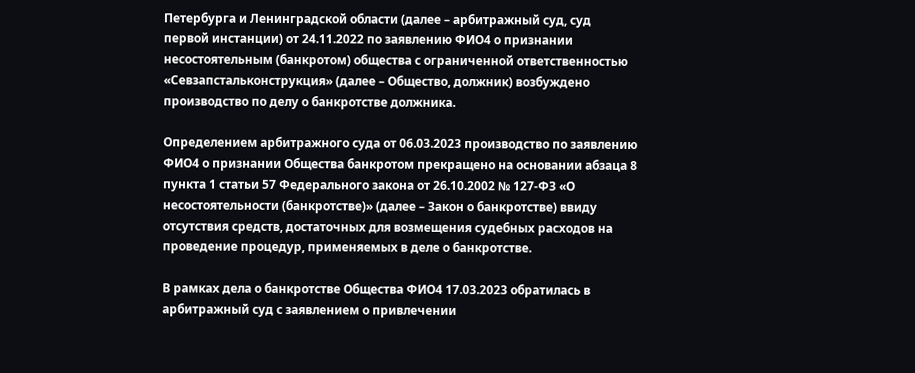Петербурга и Ленинградской области (далее – арбитражный суд, суд первой инстанции) от 24.11.2022 по заявлению ФИО4 о признании несостоятельным (банкротом) общества с ограниченной ответственностью «Севзапстальконструкция» (далее – Общество, должник) возбуждено производство по делу о банкротстве должника.

Определением арбитражного суда от 06.03.2023 производство по заявлению ФИО4 о признании Общества банкротом прекращено на основании абзаца 8 пункта 1 статьи 57 Федерального закона от 26.10.2002 № 127-ФЗ «О несостоятельности (банкротстве)» (далее – Закон о банкротстве) ввиду отсутствия средств, достаточных для возмещения судебных расходов на проведение процедур, применяемых в деле о банкротстве.

В рамках дела о банкротстве Общества ФИО4 17.03.2023 обратилась в арбитражный суд с заявлением о привлечении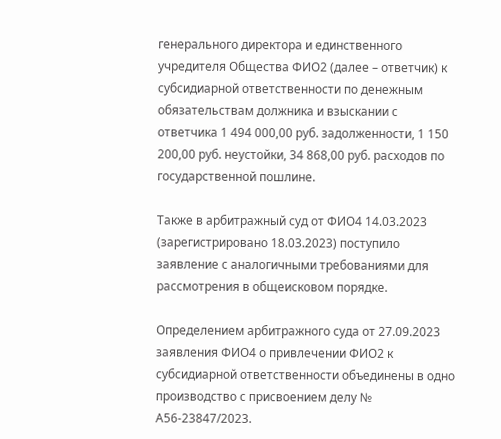генерального директора и единственного учредителя Общества ФИО2 (далее – ответчик) к субсидиарной ответственности по денежным обязательствам должника и взыскании с ответчика 1 494 000,00 руб. задолженности, 1 150 200,00 руб. неустойки, 34 868,00 руб. расходов по государственной пошлине.

Также в арбитражный суд от ФИО4 14.03.2023 (зарегистрировано 18.03.2023) поступило заявление с аналогичными требованиями для рассмотрения в общеисковом порядке.

Определением арбитражного суда от 27.09.2023 заявления ФИО4 о привлечении ФИО2 к субсидиарной ответственности объединены в одно производство с присвоением делу № А56-23847/2023.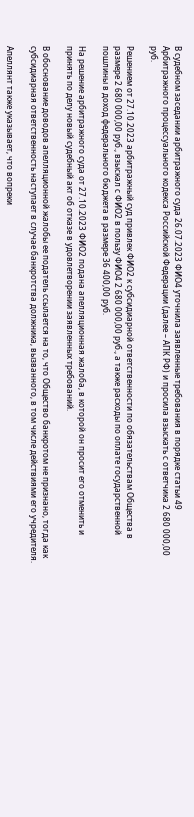В судебном заседании арбитражного суда 26.07.2023 ФИО4 уточнила заявленные требования в порядке статьи 49 Арбитражного процессуального кодекса Российской Федерации (далее – АПК РФ) и просила взыскать с ответчика 2 680 000,00 руб.

Решением от 27.10.2023 арбитражный суд привлек ФИО2 к субсидиарной ответственности по обязательствам Общества в размере 2 680 000,00 руб., взыскал с ФИО2 в пользу ФИО4 2 680 000,00 руб., а также расходы по оплате государственной пошлины в доход федерального бюджета в размере 36 400,00 руб.

На решение арбитражного суда от 27.10.2023 ФИО2 подана апелляционная жалоба, в которой он просит его отменить и принять по делу новый судебный акт об отказе в удовлетворении заявленных требований.

В обоснование доводов апелляционной жалобы ее податель ссылается на то, что Общество банкротом не признано, тогда как субсидиарная ответственность наступает в случае банкротства должника, вызванного, в том числе действиями его учредителя.

Апеллянт также указывает, что вопреки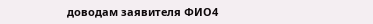доводам заявителя ФИО4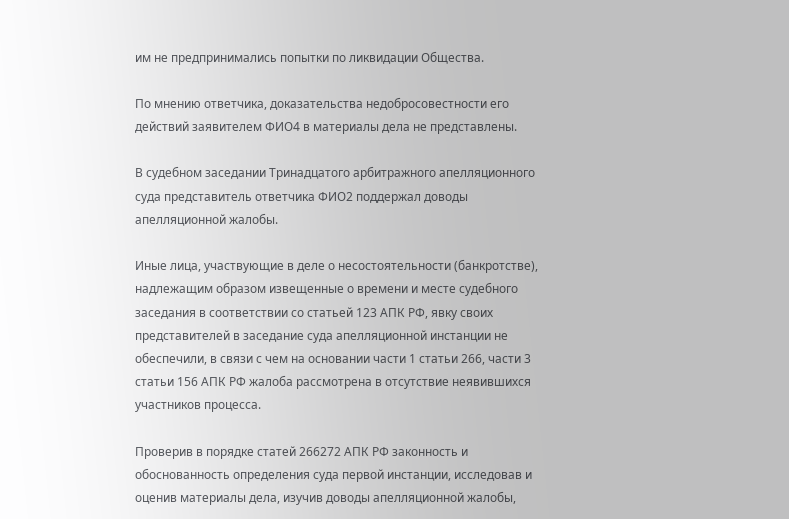им не предпринимались попытки по ликвидации Общества.

По мнению ответчика, доказательства недобросовестности его действий заявителем ФИО4 в материалы дела не представлены.

В судебном заседании Тринадцатого арбитражного апелляционного суда представитель ответчика ФИО2 поддержал доводы апелляционной жалобы.

Иные лица, участвующие в деле о несостоятельности (банкротстве), надлежащим образом извещенные о времени и месте судебного заседания в соответствии со статьей 123 АПК РФ, явку своих представителей в заседание суда апелляционной инстанции не обеспечили, в связи с чем на основании части 1 статьи 266, части 3 статьи 156 АПК РФ жалоба рассмотрена в отсутствие неявившихся участников процесса.

Проверив в порядке статей 266272 АПК РФ законность и обоснованность определения суда первой инстанции, исследовав и оценив материалы дела, изучив доводы апелляционной жалобы,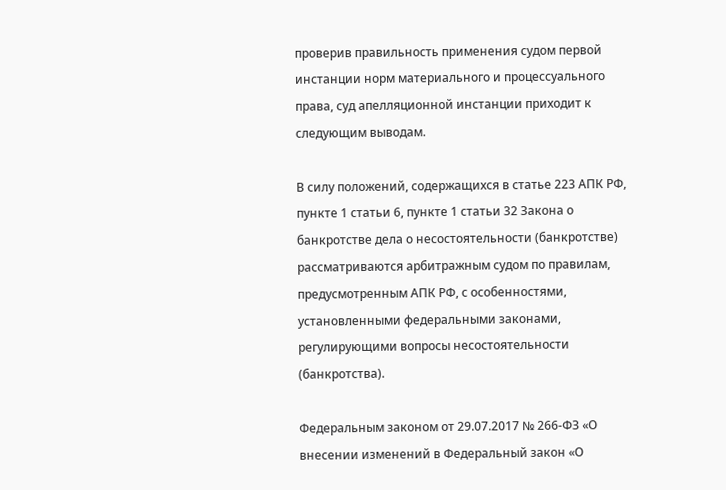проверив правильность применения судом первой инстанции норм материального и процессуального права, суд апелляционной инстанции приходит к следующим выводам.

В силу положений, содержащихся в статье 223 АПК РФ, пункте 1 статьи 6, пункте 1 статьи 32 Закона о банкротстве дела о несостоятельности (банкротстве) рассматриваются арбитражным судом по правилам, предусмотренным АПК РФ, с особенностями, установленными федеральными законами, регулирующими вопросы несостоятельности (банкротства).

Федеральным законом от 29.07.2017 № 266-ФЗ «О внесении изменений в Федеральный закон «О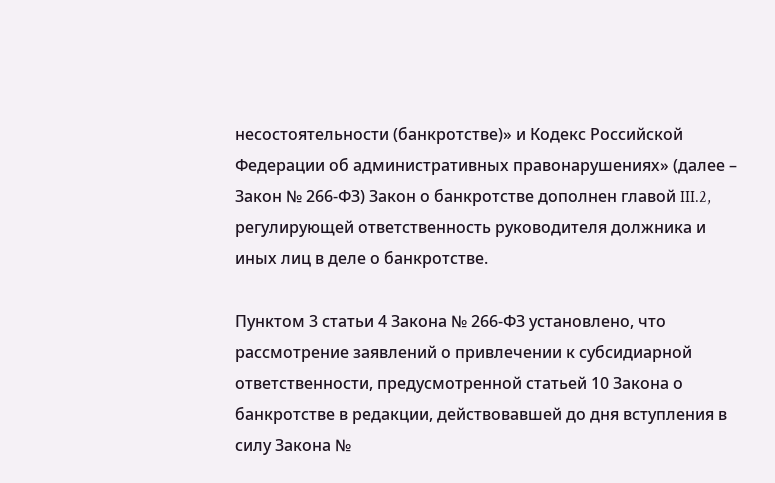несостоятельности (банкротстве)» и Кодекс Российской Федерации об административных правонарушениях» (далее – Закон № 266-ФЗ) Закон о банкротстве дополнен главой III.2, регулирующей ответственность руководителя должника и иных лиц в деле о банкротстве.

Пунктом 3 статьи 4 Закона № 266-ФЗ установлено, что рассмотрение заявлений о привлечении к субсидиарной ответственности, предусмотренной статьей 10 Закона о банкротстве в редакции, действовавшей до дня вступления в силу Закона №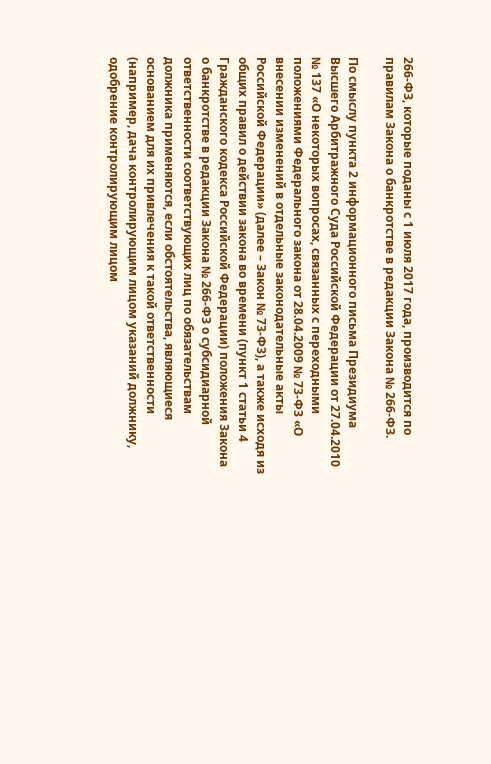266-ФЗ, которые поданы с 1 июля 2017 года, производится по правилам Закона о банкротстве в редакции Закона № 266-ФЗ.

По смыслу пункта 2 информационного письма Президиума Высшего Арбитражного Суда Российской Федерации от 27.04.2010 № 137 «О некоторых вопросах, связанных с переходными положениями Федерального закона от 28.04.2009 № 73-ФЗ «О внесении изменений в отдельные законодательные акты Российской Федерации» (далее – Закон № 73-ФЗ), а также исходя из общих правил о действии закона во времени (пункт 1 статьи 4 Гражданского кодекса Российской Федерации) положения Закона о банкротстве в редакции Закона № 266-ФЗ о субсидиарной ответственности соответствующих лиц по обязательствам должника применяются, если обстоятельства, являющиеся основанием для их привлечения к такой ответственности (например, дача контролирующим лицом указаний должнику, одобрение контролирующим лицом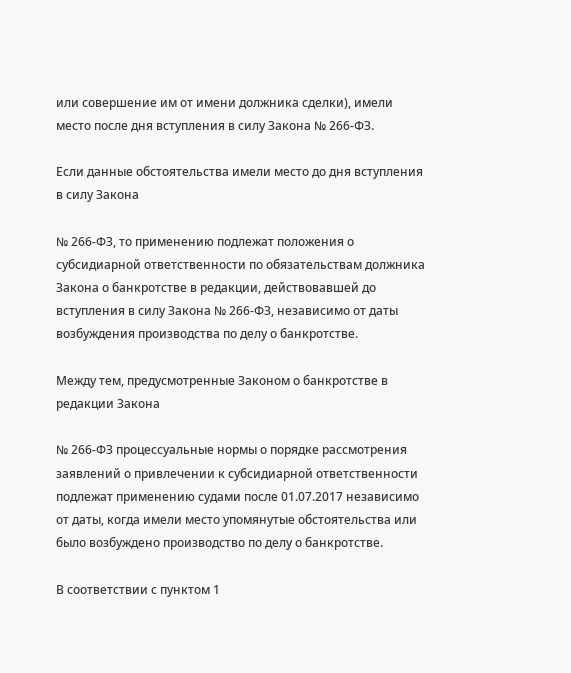или совершение им от имени должника сделки), имели место после дня вступления в силу Закона № 266-ФЗ.

Если данные обстоятельства имели место до дня вступления в силу Закона

№ 266-ФЗ, то применению подлежат положения о субсидиарной ответственности по обязательствам должника Закона о банкротстве в редакции, действовавшей до вступления в силу Закона № 266-ФЗ, независимо от даты возбуждения производства по делу о банкротстве.

Между тем, предусмотренные Законом о банкротстве в редакции Закона

№ 266-ФЗ процессуальные нормы о порядке рассмотрения заявлений о привлечении к субсидиарной ответственности подлежат применению судами после 01.07.2017 независимо от даты, когда имели место упомянутые обстоятельства или было возбуждено производство по делу о банкротстве.

В соответствии с пунктом 1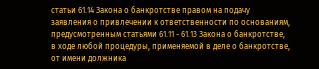статьи 61.14 Закона о банкротстве правом на подачу заявления о привлечении к ответственности по основаниям, предусмотренным статьями 61.11 - 61.13 Закона о банкротстве, в ходе любой процедуры, применяемой в деле о банкротстве, от имени должника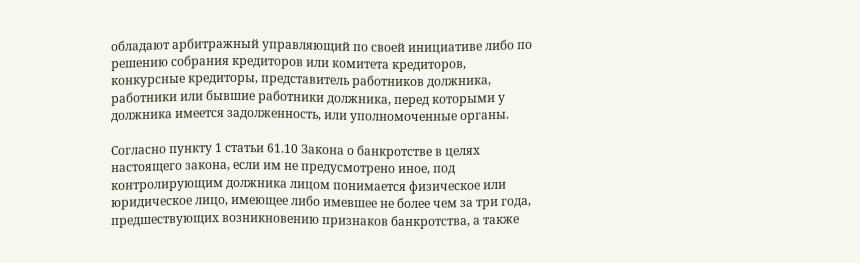обладают арбитражный управляющий по своей инициативе либо по решению собрания кредиторов или комитета кредиторов, конкурсные кредиторы, представитель работников должника, работники или бывшие работники должника, перед которыми у должника имеется задолженность, или уполномоченные органы.

Согласно пункту 1 статьи 61.10 Закона о банкротстве в целях настоящего закона, если им не предусмотрено иное, под контролирующим должника лицом понимается физическое или юридическое лицо, имеющее либо имевшее не более чем за три года, предшествующих возникновению признаков банкротства, а также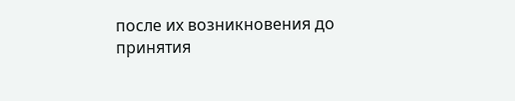после их возникновения до принятия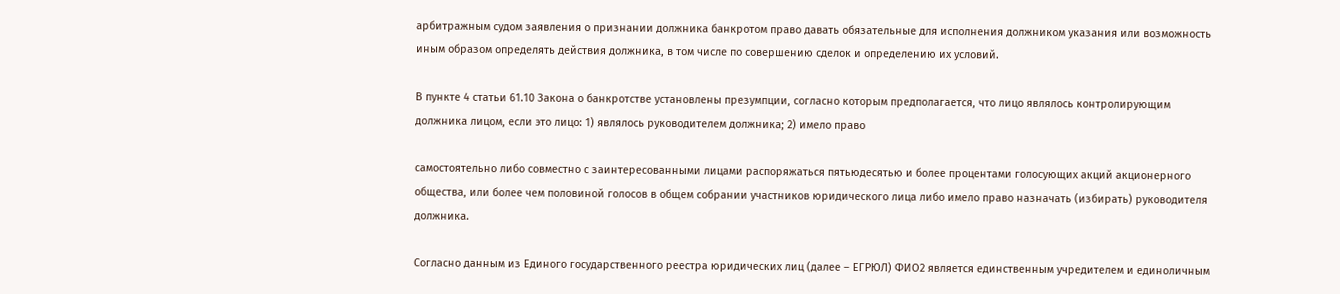арбитражным судом заявления о признании должника банкротом право давать обязательные для исполнения должником указания или возможность иным образом определять действия должника, в том числе по совершению сделок и определению их условий.

В пункте 4 статьи 61.10 Закона о банкротстве установлены презумпции, согласно которым предполагается, что лицо являлось контролирующим должника лицом, если это лицо: 1) являлось руководителем должника; 2) имело право

самостоятельно либо совместно с заинтересованными лицами распоряжаться пятьюдесятью и более процентами голосующих акций акционерного общества, или более чем половиной голосов в общем собрании участников юридического лица либо имело право назначать (избирать) руководителя должника.

Согласно данным из Единого государственного реестра юридических лиц (далее – ЕГРЮЛ) ФИО2 является единственным учредителем и единоличным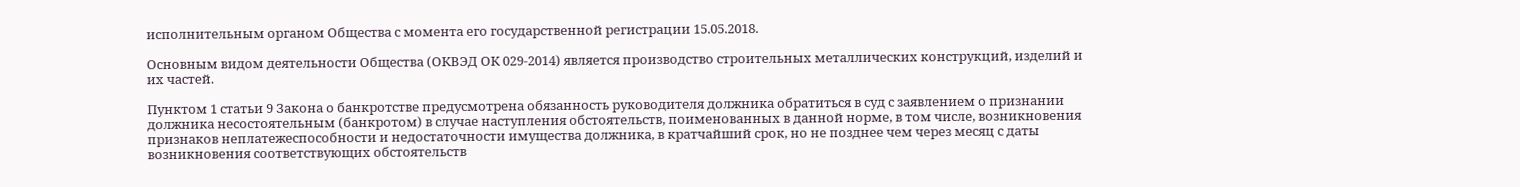исполнительным органом Общества с момента его государственной регистрации 15.05.2018.

Основным видом деятельности Общества (ОКВЭД ОК 029-2014) является производство строительных металлических конструкций, изделий и их частей.

Пунктом 1 статьи 9 Закона о банкротстве предусмотрена обязанность руководителя должника обратиться в суд с заявлением о признании должника несостоятельным (банкротом) в случае наступления обстоятельств, поименованных в данной норме, в том числе, возникновения признаков неплатежеспособности и недостаточности имущества должника, в кратчайший срок, но не позднее чем через месяц с даты возникновения соответствующих обстоятельств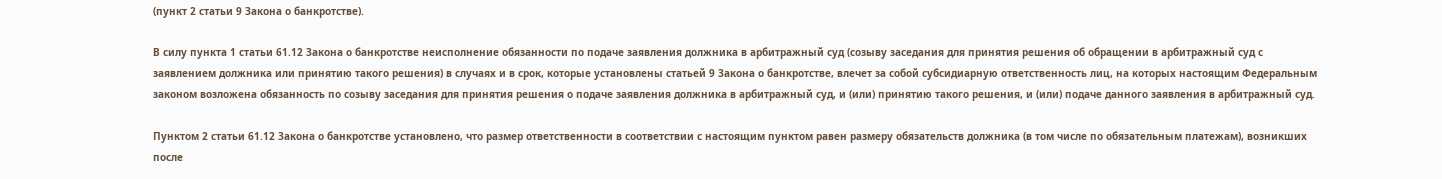(пункт 2 статьи 9 Закона о банкротстве).

В силу пункта 1 статьи 61.12 Закона о банкротстве неисполнение обязанности по подаче заявления должника в арбитражный суд (созыву заседания для принятия решения об обращении в арбитражный суд с заявлением должника или принятию такого решения) в случаях и в срок, которые установлены статьей 9 Закона о банкротстве, влечет за собой субсидиарную ответственность лиц, на которых настоящим Федеральным законом возложена обязанность по созыву заседания для принятия решения о подаче заявления должника в арбитражный суд, и (или) принятию такого решения, и (или) подаче данного заявления в арбитражный суд.

Пунктом 2 статьи 61.12 Закона о банкротстве установлено, что размер ответственности в соответствии с настоящим пунктом равен размеру обязательств должника (в том числе по обязательным платежам), возникших после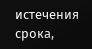истечения срока,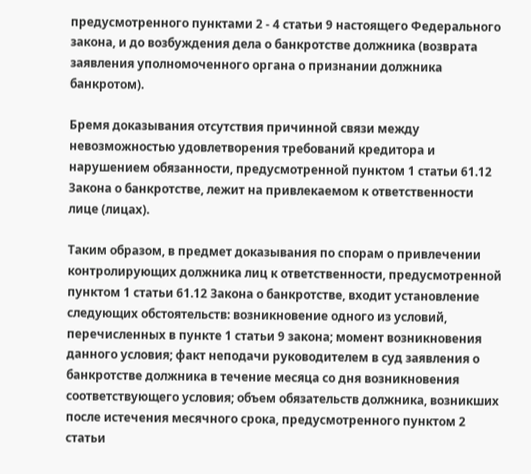предусмотренного пунктами 2 - 4 статьи 9 настоящего Федерального закона, и до возбуждения дела о банкротстве должника (возврата заявления уполномоченного органа о признании должника банкротом).

Бремя доказывания отсутствия причинной связи между невозможностью удовлетворения требований кредитора и нарушением обязанности, предусмотренной пунктом 1 статьи 61.12 Закона о банкротстве, лежит на привлекаемом к ответственности лице (лицах).

Таким образом, в предмет доказывания по спорам о привлечении контролирующих должника лиц к ответственности, предусмотренной пунктом 1 статьи 61.12 Закона о банкротстве, входит установление следующих обстоятельств: возникновение одного из условий, перечисленных в пункте 1 статьи 9 закона; момент возникновения данного условия; факт неподачи руководителем в суд заявления о банкротстве должника в течение месяца со дня возникновения соответствующего условия; объем обязательств должника, возникших после истечения месячного срока, предусмотренного пунктом 2 статьи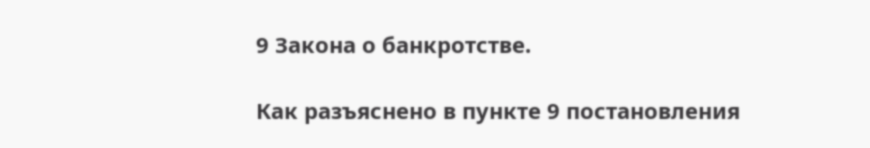9 Закона о банкротстве.

Как разъяснено в пункте 9 постановления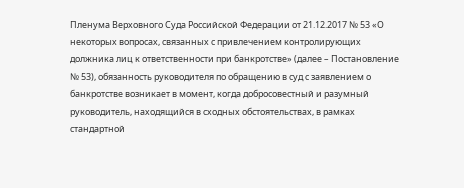Пленума Верховного Суда Российской Федерации от 21.12.2017 № 53 «О некоторых вопросах, связанных с привлечением контролирующих должника лиц к ответственности при банкротстве» (далее – Постановление № 53), обязанность руководителя по обращению в суд с заявлением о банкротстве возникает в момент, когда добросовестный и разумный руководитель, находящийся в сходных обстоятельствах, в рамках стандартной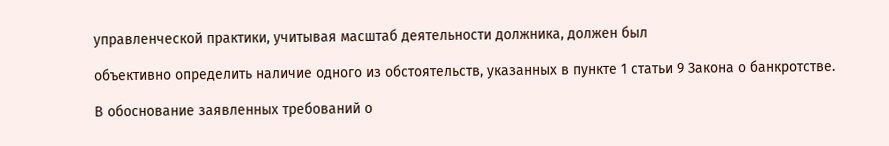управленческой практики, учитывая масштаб деятельности должника, должен был

объективно определить наличие одного из обстоятельств, указанных в пункте 1 статьи 9 Закона о банкротстве.

В обоснование заявленных требований о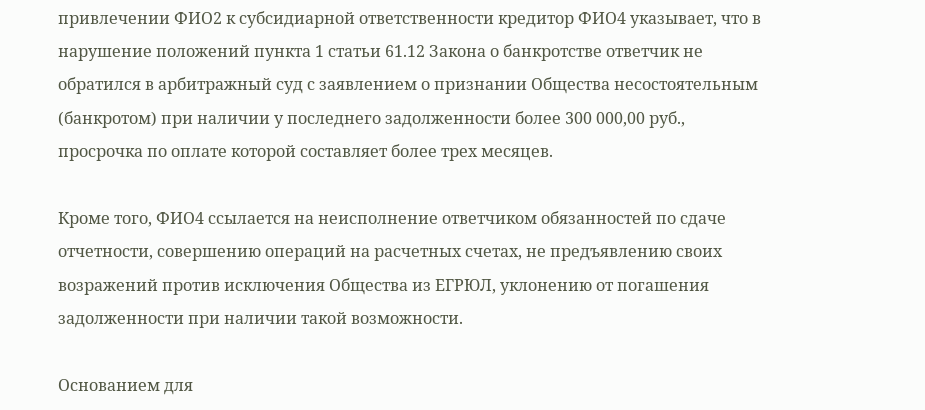привлечении ФИО2 к субсидиарной ответственности кредитор ФИО4 указывает, что в нарушение положений пункта 1 статьи 61.12 Закона о банкротстве ответчик не обратился в арбитражный суд с заявлением о признании Общества несостоятельным (банкротом) при наличии у последнего задолженности более 300 000,00 руб., просрочка по оплате которой составляет более трех месяцев.

Кроме того, ФИО4 ссылается на неисполнение ответчиком обязанностей по сдаче отчетности, совершению операций на расчетных счетах, не предъявлению своих возражений против исключения Общества из ЕГРЮЛ, уклонению от погашения задолженности при наличии такой возможности.

Основанием для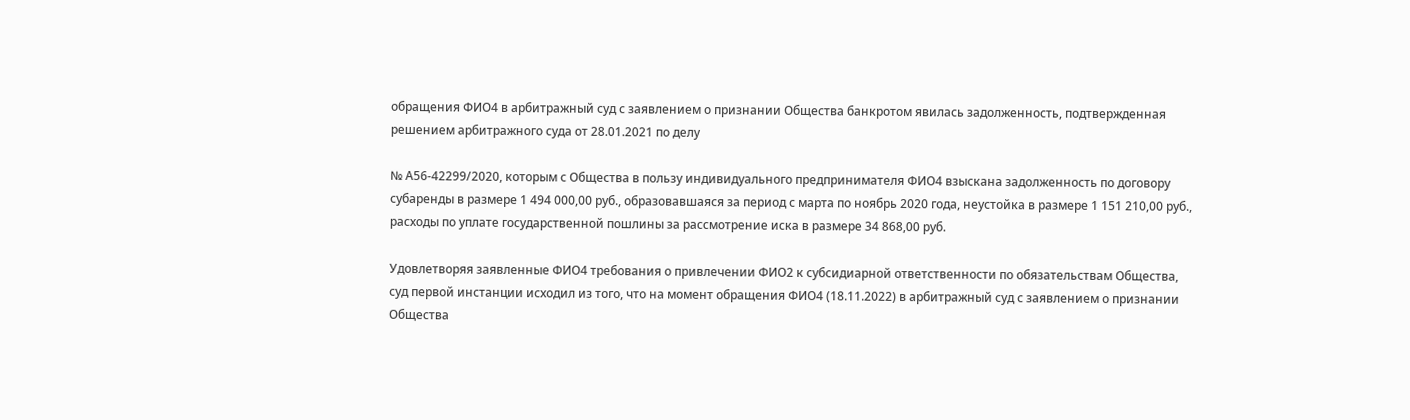обращения ФИО4 в арбитражный суд с заявлением о признании Общества банкротом явилась задолженность, подтвержденная решением арбитражного суда от 28.01.2021 по делу

№ А56-42299/2020, которым с Общества в пользу индивидуального предпринимателя ФИО4 взыскана задолженность по договору субаренды в размере 1 494 000,00 руб., образовавшаяся за период с марта по ноябрь 2020 года, неустойка в размере 1 151 210,00 руб., расходы по уплате государственной пошлины за рассмотрение иска в размере 34 868,00 руб.

Удовлетворяя заявленные ФИО4 требования о привлечении ФИО2 к субсидиарной ответственности по обязательствам Общества, суд первой инстанции исходил из того, что на момент обращения ФИО4 (18.11.2022) в арбитражный суд с заявлением о признании Общества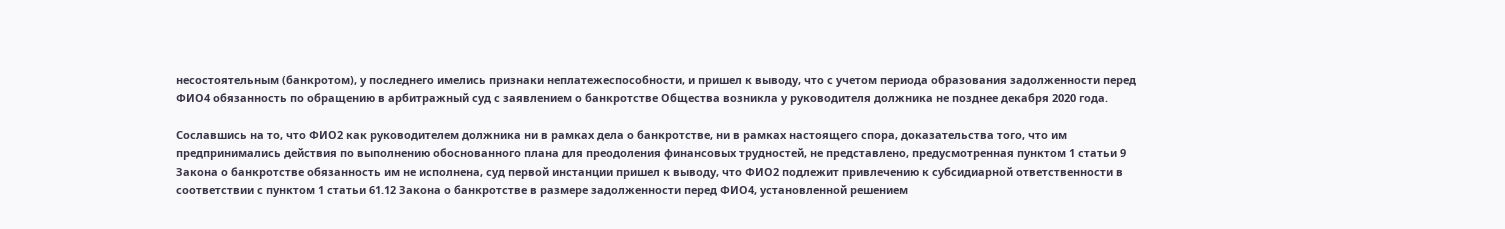несостоятельным (банкротом), у последнего имелись признаки неплатежеспособности, и пришел к выводу, что с учетом периода образования задолженности перед ФИО4 обязанность по обращению в арбитражный суд с заявлением о банкротстве Общества возникла у руководителя должника не позднее декабря 2020 года.

Сославшись на то, что ФИО2 как руководителем должника ни в рамках дела о банкротстве, ни в рамках настоящего спора, доказательства того, что им предпринимались действия по выполнению обоснованного плана для преодоления финансовых трудностей, не представлено, предусмотренная пунктом 1 статьи 9 Закона о банкротстве обязанность им не исполнена, суд первой инстанции пришел к выводу, что ФИО2 подлежит привлечению к субсидиарной ответственности в соответствии с пунктом 1 статьи 61.12 Закона о банкротстве в размере задолженности перед ФИО4, установленной решением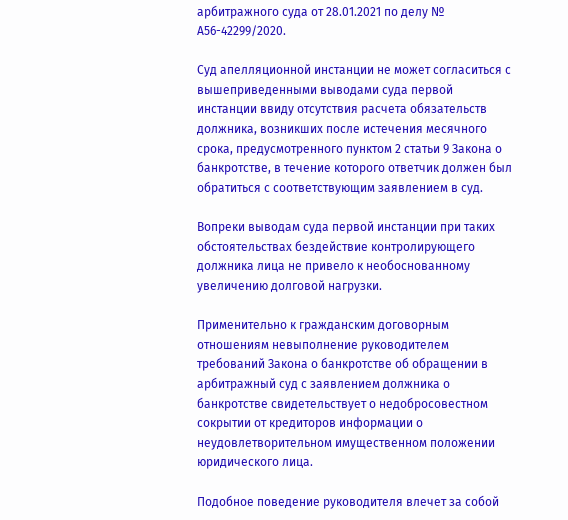арбитражного суда от 28.01.2021 по делу № А56-42299/2020.

Суд апелляционной инстанции не может согласиться с вышеприведенными выводами суда первой инстанции ввиду отсутствия расчета обязательств должника, возникших после истечения месячного срока, предусмотренного пунктом 2 статьи 9 Закона о банкротстве, в течение которого ответчик должен был обратиться с соответствующим заявлением в суд.

Вопреки выводам суда первой инстанции при таких обстоятельствах бездействие контролирующего должника лица не привело к необоснованному увеличению долговой нагрузки.

Применительно к гражданским договорным отношениям невыполнение руководителем требований Закона о банкротстве об обращении в арбитражный суд с заявлением должника о банкротстве свидетельствует о недобросовестном сокрытии от кредиторов информации о неудовлетворительном имущественном положении юридического лица.

Подобное поведение руководителя влечет за собой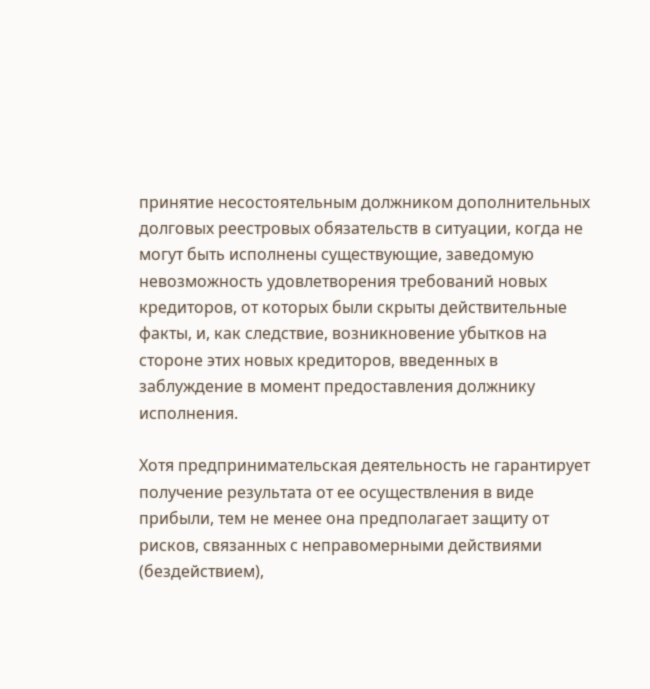принятие несостоятельным должником дополнительных долговых реестровых обязательств в ситуации, когда не могут быть исполнены существующие, заведомую невозможность удовлетворения требований новых кредиторов, от которых были скрыты действительные факты, и, как следствие, возникновение убытков на стороне этих новых кредиторов, введенных в заблуждение в момент предоставления должнику исполнения.

Хотя предпринимательская деятельность не гарантирует получение результата от ее осуществления в виде прибыли, тем не менее она предполагает защиту от рисков, связанных с неправомерными действиями (бездействием),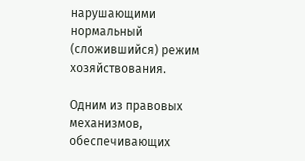нарушающими нормальный (сложившийся) режим хозяйствования.

Одним из правовых механизмов, обеспечивающих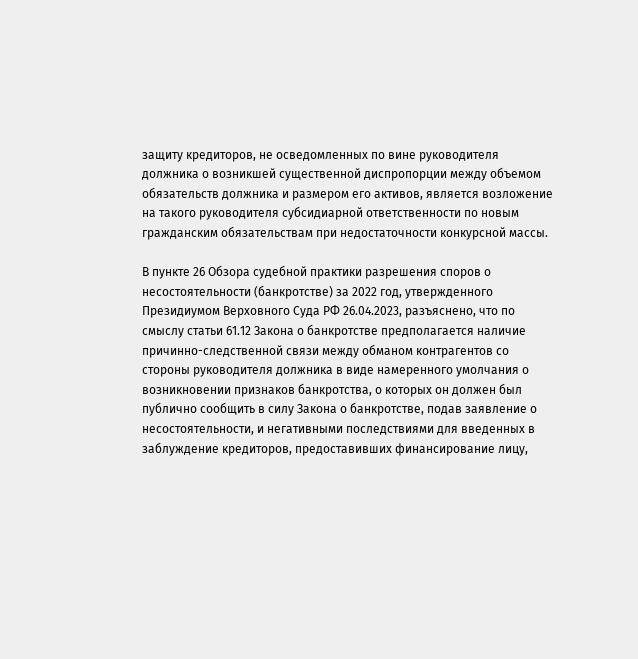защиту кредиторов, не осведомленных по вине руководителя должника о возникшей существенной диспропорции между объемом обязательств должника и размером его активов, является возложение на такого руководителя субсидиарной ответственности по новым гражданским обязательствам при недостаточности конкурсной массы.

В пункте 26 Обзора судебной практики разрешения споров о несостоятельности (банкротстве) за 2022 год, утвержденного Президиумом Верховного Суда РФ 26.04.2023, разъяснено, что по смыслу статьи 61.12 Закона о банкротстве предполагается наличие причинно-следственной связи между обманом контрагентов со стороны руководителя должника в виде намеренного умолчания о возникновении признаков банкротства, о которых он должен был публично сообщить в силу Закона о банкротстве, подав заявление о несостоятельности, и негативными последствиями для введенных в заблуждение кредиторов, предоставивших финансирование лицу,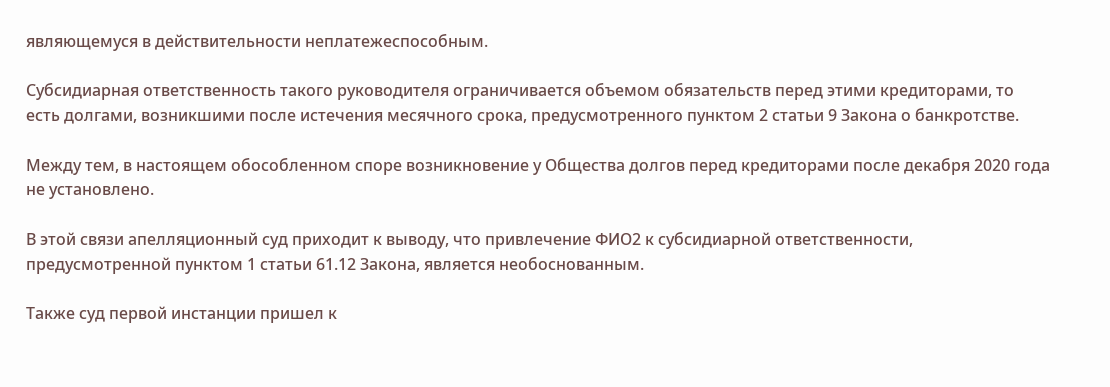являющемуся в действительности неплатежеспособным.

Субсидиарная ответственность такого руководителя ограничивается объемом обязательств перед этими кредиторами, то есть долгами, возникшими после истечения месячного срока, предусмотренного пунктом 2 статьи 9 Закона о банкротстве.

Между тем, в настоящем обособленном споре возникновение у Общества долгов перед кредиторами после декабря 2020 года не установлено.

В этой связи апелляционный суд приходит к выводу, что привлечение ФИО2 к субсидиарной ответственности, предусмотренной пунктом 1 статьи 61.12 Закона, является необоснованным.

Также суд первой инстанции пришел к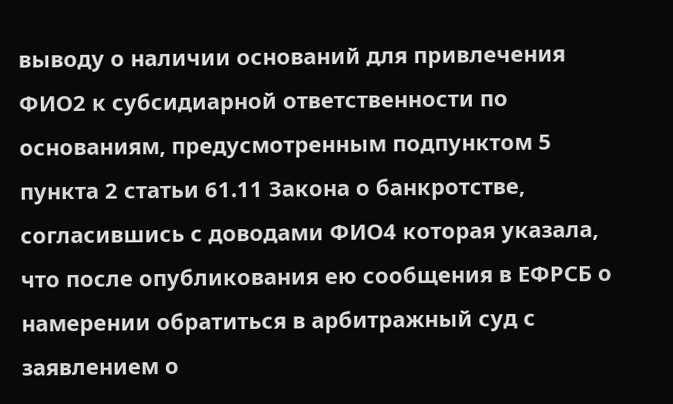выводу о наличии оснований для привлечения ФИО2 к субсидиарной ответственности по основаниям, предусмотренным подпунктом 5 пункта 2 статьи 61.11 Закона о банкротстве, согласившись с доводами ФИО4 которая указала, что после опубликования ею сообщения в ЕФРСБ о намерении обратиться в арбитражный суд с заявлением о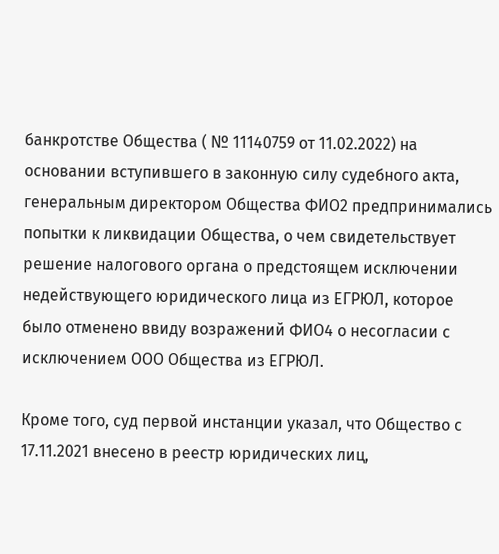банкротстве Общества ( № 11140759 от 11.02.2022) на основании вступившего в законную силу судебного акта, генеральным директором Общества ФИО2 предпринимались попытки к ликвидации Общества, о чем свидетельствует решение налогового органа о предстоящем исключении недействующего юридического лица из ЕГРЮЛ, которое было отменено ввиду возражений ФИО4 о несогласии с исключением ООО Общества из ЕГРЮЛ.

Кроме того, суд первой инстанции указал, что Общество с 17.11.2021 внесено в реестр юридических лиц,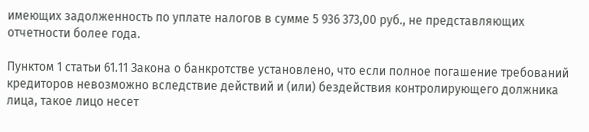имеющих задолженность по уплате налогов в сумме 5 936 373,00 руб., не представляющих отчетности более года.

Пунктом 1 статьи 61.11 Закона о банкротстве установлено, что если полное погашение требований кредиторов невозможно вследствие действий и (или) бездействия контролирующего должника лица, такое лицо несет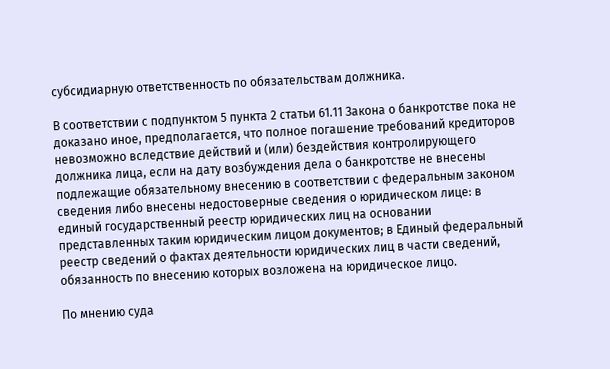субсидиарную ответственность по обязательствам должника.

В соответствии с подпунктом 5 пункта 2 статьи 61.11 Закона о банкротстве пока не доказано иное, предполагается, что полное погашение требований кредиторов невозможно вследствие действий и (или) бездействия контролирующего должника лица, если на дату возбуждения дела о банкротстве не внесены подлежащие обязательному внесению в соответствии с федеральным законом сведения либо внесены недостоверные сведения о юридическом лице: в единый государственный реестр юридических лиц на основании представленных таким юридическим лицом документов; в Единый федеральный реестр сведений о фактах деятельности юридических лиц в части сведений, обязанность по внесению которых возложена на юридическое лицо.

По мнению суда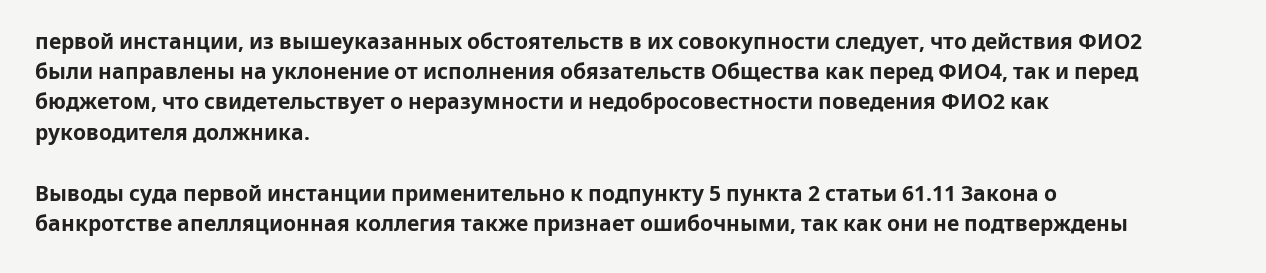первой инстанции, из вышеуказанных обстоятельств в их совокупности следует, что действия ФИО2 были направлены на уклонение от исполнения обязательств Общества как перед ФИО4, так и перед бюджетом, что свидетельствует о неразумности и недобросовестности поведения ФИО2 как руководителя должника.

Выводы суда первой инстанции применительно к подпункту 5 пункта 2 статьи 61.11 Закона о банкротстве апелляционная коллегия также признает ошибочными, так как они не подтверждены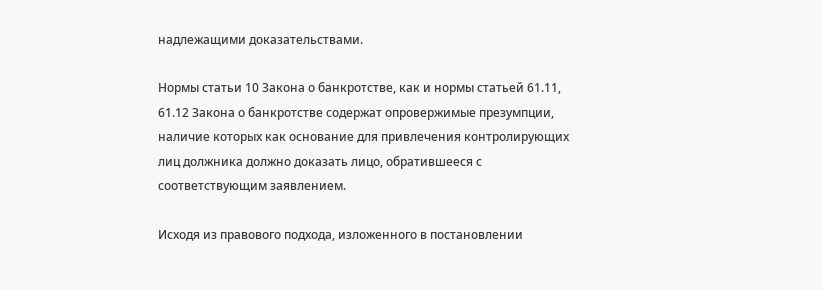надлежащими доказательствами.

Нормы статьи 10 Закона о банкротстве, как и нормы статьей 61.11, 61.12 Закона о банкротстве содержат опровержимые презумпции, наличие которых как основание для привлечения контролирующих лиц должника должно доказать лицо, обратившееся с соответствующим заявлением.

Исходя из правового подхода, изложенного в постановлении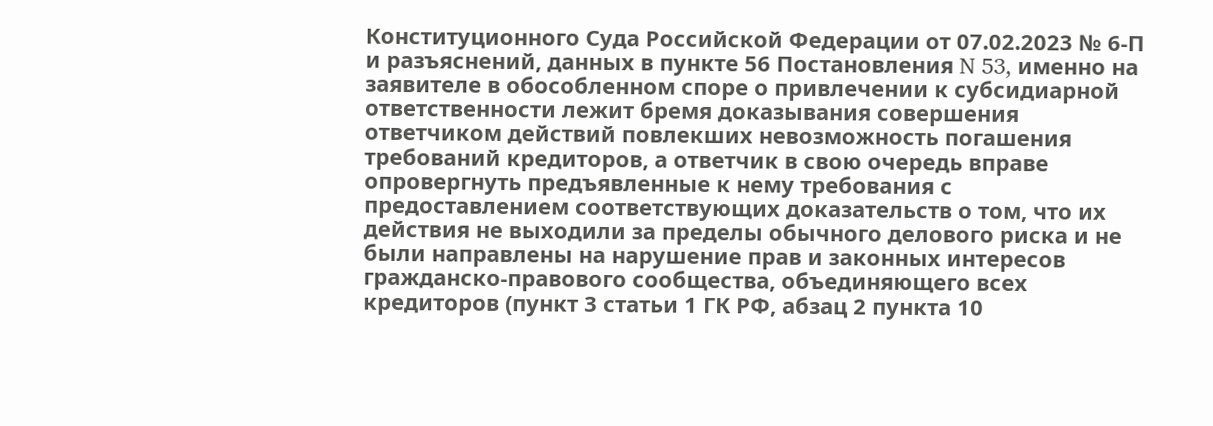Конституционного Суда Российской Федерации от 07.02.2023 № 6-П и разъяснений, данных в пункте 56 Постановления N 53, именно на заявителе в обособленном споре о привлечении к субсидиарной ответственности лежит бремя доказывания совершения ответчиком действий повлекших невозможность погашения требований кредиторов, а ответчик в свою очередь вправе опровергнуть предъявленные к нему требования с предоставлением соответствующих доказательств о том, что их действия не выходили за пределы обычного делового риска и не были направлены на нарушение прав и законных интересов гражданско-правового сообщества, объединяющего всех кредиторов (пункт 3 статьи 1 ГК РФ, абзац 2 пункта 10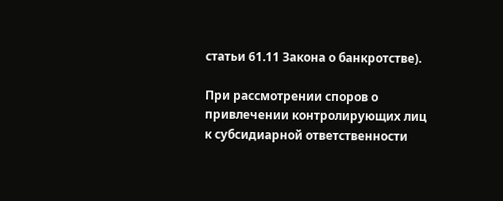статьи 61.11 Закона о банкротстве).

При рассмотрении споров о привлечении контролирующих лиц к субсидиарной ответственности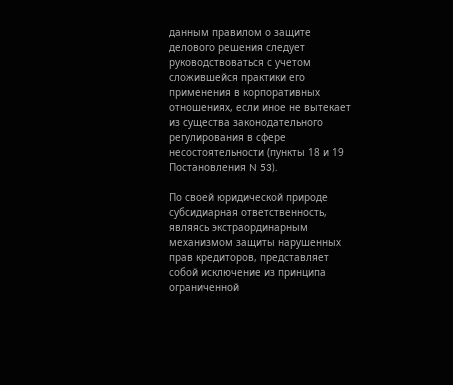данным правилом о защите делового решения следует руководствоваться с учетом сложившейся практики его применения в корпоративных отношениях, если иное не вытекает из существа законодательного регулирования в сфере несостоятельности (пункты 18 и 19 Постановления N 53).

По своей юридической природе субсидиарная ответственность, являясь экстраординарным механизмом защиты нарушенных прав кредиторов, представляет собой исключение из принципа ограниченной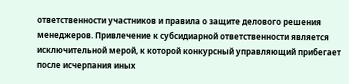ответственности участников и правила о защите делового решения менеджеров. Привлечение к субсидиарной ответственности является исключительной мерой, к которой конкурсный управляющий прибегает после исчерпания иных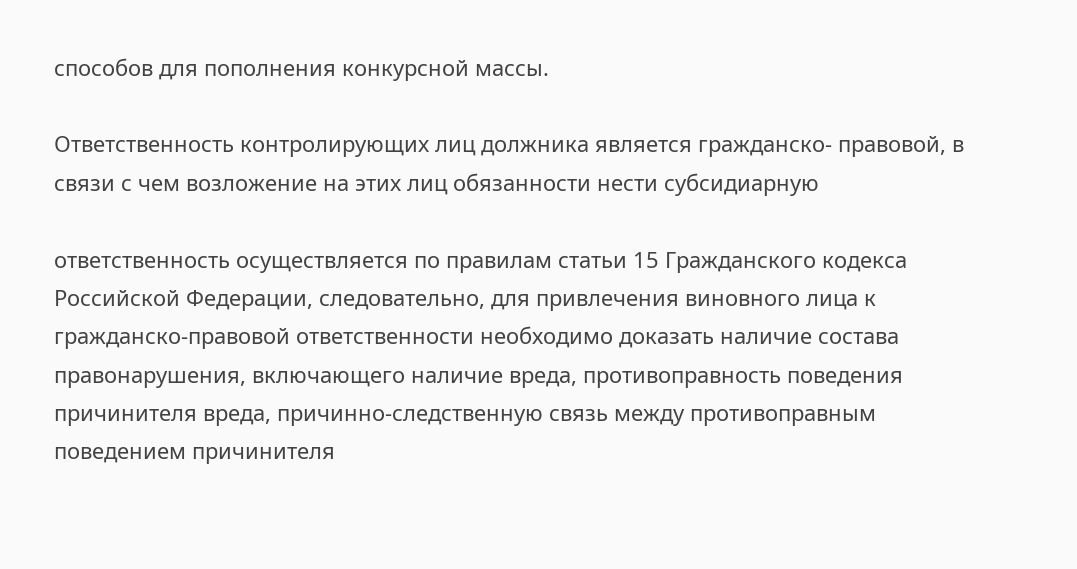способов для пополнения конкурсной массы.

Ответственность контролирующих лиц должника является гражданско- правовой, в связи с чем возложение на этих лиц обязанности нести субсидиарную

ответственность осуществляется по правилам статьи 15 Гражданского кодекса Российской Федерации, следовательно, для привлечения виновного лица к гражданско-правовой ответственности необходимо доказать наличие состава правонарушения, включающего наличие вреда, противоправность поведения причинителя вреда, причинно-следственную связь между противоправным поведением причинителя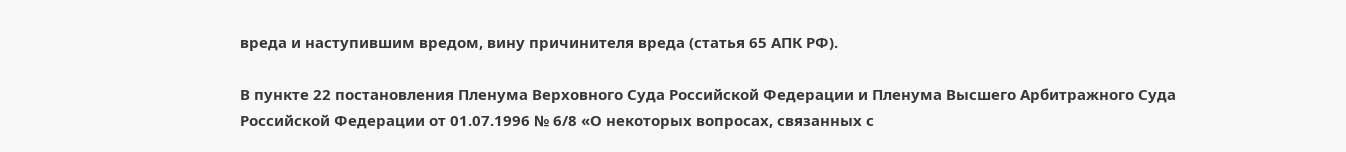вреда и наступившим вредом, вину причинителя вреда (статья 65 АПК РФ).

В пункте 22 постановления Пленума Верховного Суда Российской Федерации и Пленума Высшего Арбитражного Суда Российской Федерации от 01.07.1996 № 6/8 «О некоторых вопросах, связанных с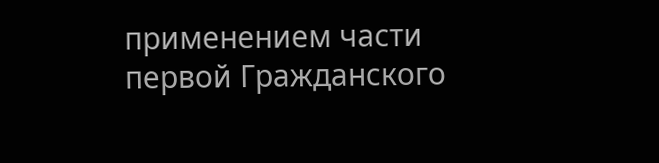применением части первой Гражданского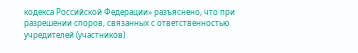кодекса Российской Федерации» разъяснено, что при разрешении споров, связанных с ответственностью учредителей (участников)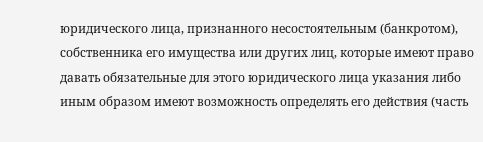юридического лица, признанного несостоятельным (банкротом), собственника его имущества или других лиц, которые имеют право давать обязательные для этого юридического лица указания либо иным образом имеют возможность определять его действия (часть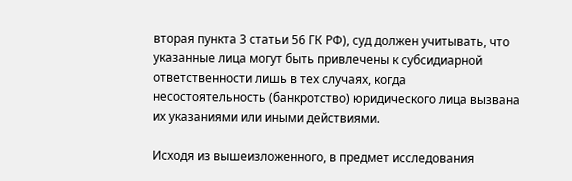вторая пункта 3 статьи 56 ГК РФ), суд должен учитывать, что указанные лица могут быть привлечены к субсидиарной ответственности лишь в тех случаях, когда несостоятельность (банкротство) юридического лица вызвана их указаниями или иными действиями.

Исходя из вышеизложенного, в предмет исследования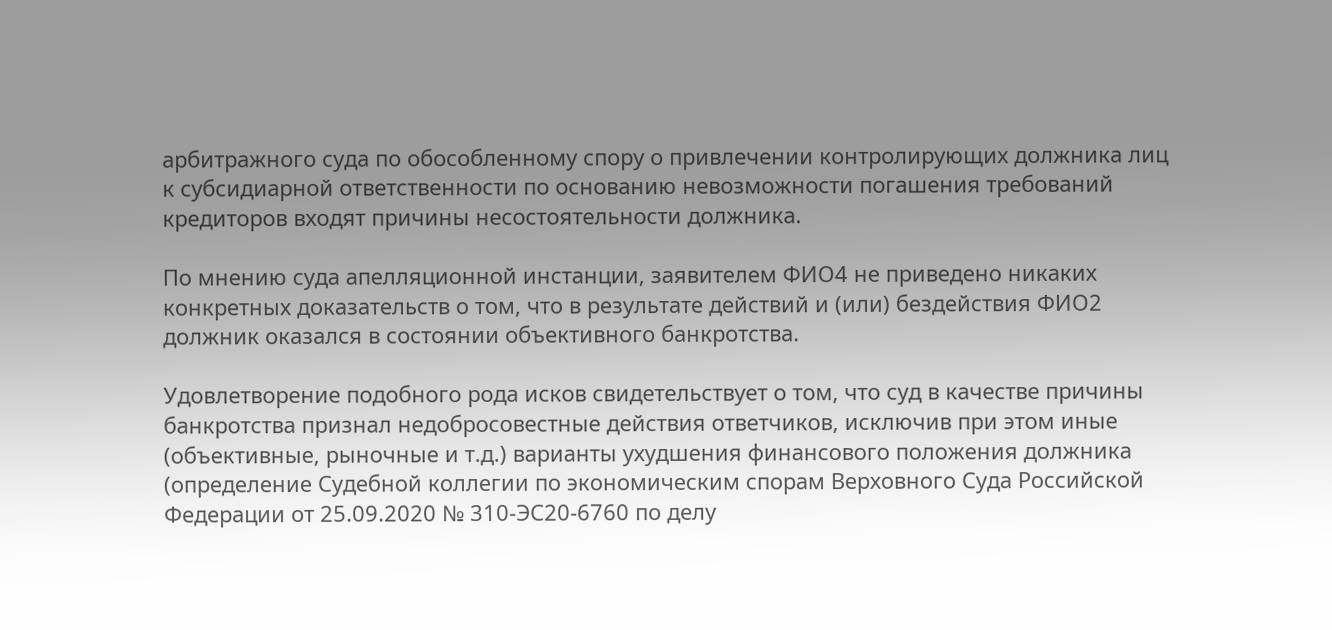арбитражного суда по обособленному спору о привлечении контролирующих должника лиц к субсидиарной ответственности по основанию невозможности погашения требований кредиторов входят причины несостоятельности должника.

По мнению суда апелляционной инстанции, заявителем ФИО4 не приведено никаких конкретных доказательств о том, что в результате действий и (или) бездействия ФИО2 должник оказался в состоянии объективного банкротства.

Удовлетворение подобного рода исков свидетельствует о том, что суд в качестве причины банкротства признал недобросовестные действия ответчиков, исключив при этом иные (объективные, рыночные и т.д.) варианты ухудшения финансового положения должника (определение Судебной коллегии по экономическим спорам Верховного Суда Российской Федерации от 25.09.2020 № 310-ЭС20-6760 по делу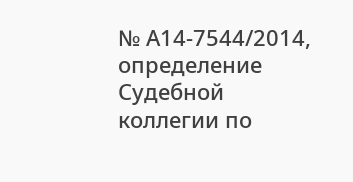№ А14-7544/2014, определение Судебной коллегии по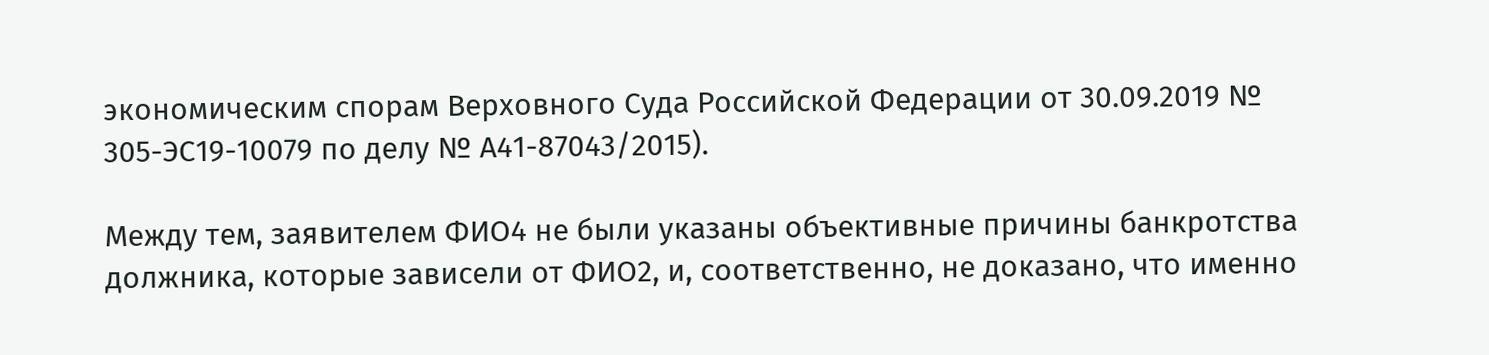экономическим спорам Верховного Суда Российской Федерации от 30.09.2019 № 305-ЭС19-10079 по делу № А41-87043/2015).

Между тем, заявителем ФИО4 не были указаны объективные причины банкротства должника, которые зависели от ФИО2, и, соответственно, не доказано, что именно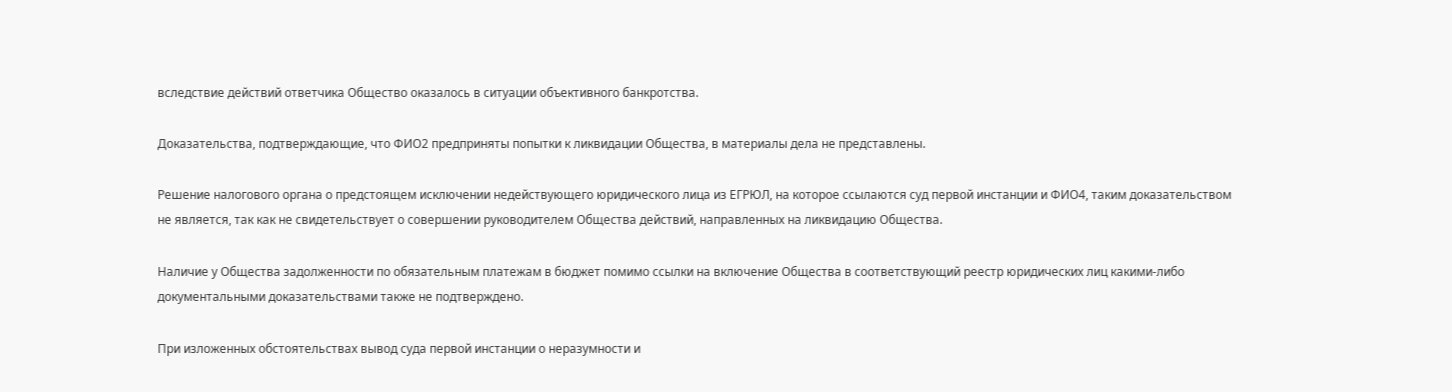вследствие действий ответчика Общество оказалось в ситуации объективного банкротства.

Доказательства, подтверждающие, что ФИО2 предприняты попытки к ликвидации Общества, в материалы дела не представлены.

Решение налогового органа о предстоящем исключении недействующего юридического лица из ЕГРЮЛ, на которое ссылаются суд первой инстанции и ФИО4, таким доказательством не является, так как не свидетельствует о совершении руководителем Общества действий, направленных на ликвидацию Общества.

Наличие у Общества задолженности по обязательным платежам в бюджет помимо ссылки на включение Общества в соответствующий реестр юридических лиц какими-либо документальными доказательствами также не подтверждено.

При изложенных обстоятельствах вывод суда первой инстанции о неразумности и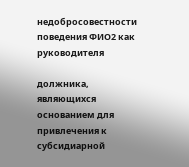недобросовестности поведения ФИО2 как руководителя

должника, являющихся основанием для привлечения к субсидиарной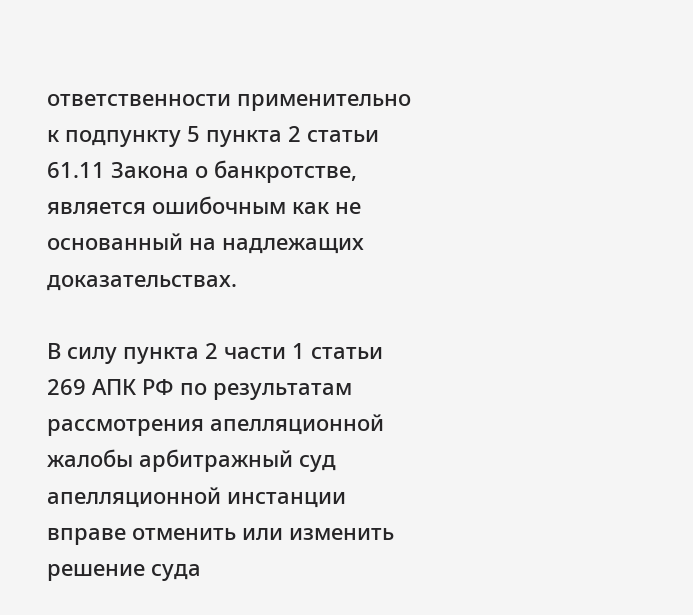ответственности применительно к подпункту 5 пункта 2 статьи 61.11 Закона о банкротстве, является ошибочным как не основанный на надлежащих доказательствах.

В силу пункта 2 части 1 статьи 269 АПК РФ по результатам рассмотрения апелляционной жалобы арбитражный суд апелляционной инстанции вправе отменить или изменить решение суда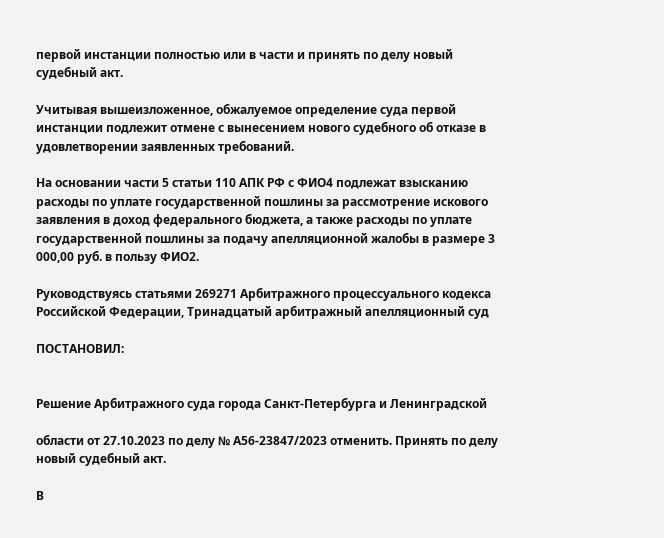первой инстанции полностью или в части и принять по делу новый судебный акт.

Учитывая вышеизложенное, обжалуемое определение суда первой инстанции подлежит отмене с вынесением нового судебного об отказе в удовлетворении заявленных требований.

На основании части 5 статьи 110 АПК РФ с ФИО4 подлежат взысканию расходы по уплате государственной пошлины за рассмотрение искового заявления в доход федерального бюджета, а также расходы по уплате государственной пошлины за подачу апелляционной жалобы в размере 3 000,00 руб. в пользу ФИО2.

Руководствуясь статьями 269271 Арбитражного процессуального кодекса Российской Федерации, Тринадцатый арбитражный апелляционный суд

ПОСТАНОВИЛ:


Решение Арбитражного суда города Санкт-Петербурга и Ленинградской

области от 27.10.2023 по делу № А56-23847/2023 отменить. Принять по делу новый судебный акт.

В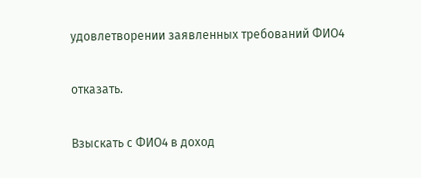удовлетворении заявленных требований ФИО4

отказать.

Взыскать с ФИО4 в доход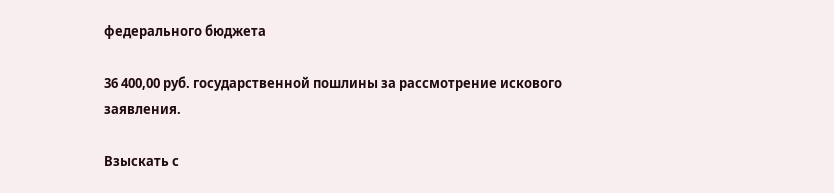федерального бюджета

36 400,00 руб. государственной пошлины за рассмотрение искового заявления.

Взыскать с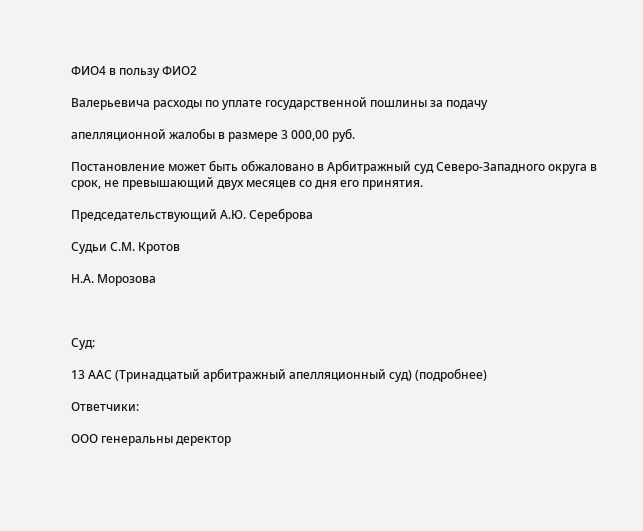ФИО4 в пользу ФИО2

Валерьевича расходы по уплате государственной пошлины за подачу

апелляционной жалобы в размере 3 000,00 руб.

Постановление может быть обжаловано в Арбитражный суд Северо-Западного округа в срок, не превышающий двух месяцев со дня его принятия.

Председательствующий А.Ю. Сереброва

Судьи С.М. Кротов

Н.А. Морозова



Суд:

13 ААС (Тринадцатый арбитражный апелляционный суд) (подробнее)

Ответчики:

ООО генеральны деректор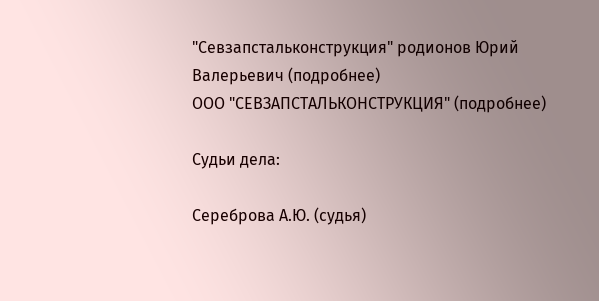"Севзапстальконструкция" родионов Юрий Валерьевич (подробнее)
ООО "СЕВЗАПСТАЛЬКОНСТРУКЦИЯ" (подробнее)

Судьи дела:

Сереброва А.Ю. (судья)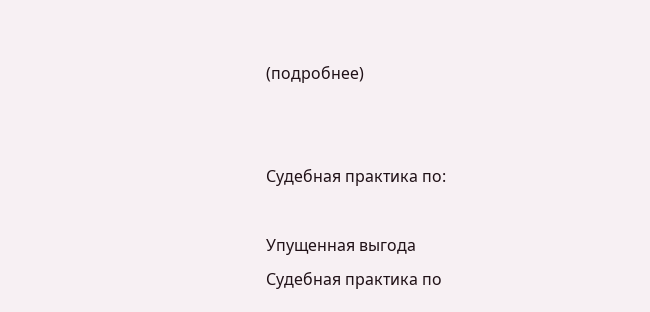(подробнее)


Судебная практика по:

Упущенная выгода
Судебная практика по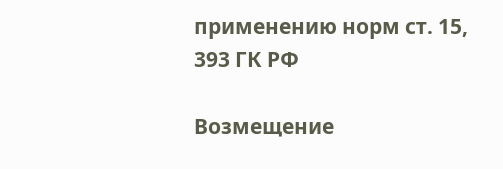применению норм ст. 15, 393 ГК РФ

Возмещение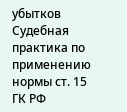убытков
Судебная практика по применению нормы ст. 15 ГК РФ